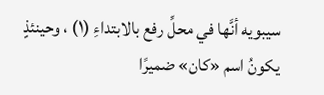سيبويه أنَّها في محلِّ رفع بالابتداءِ (١) ، وحينئذٍ يكونُ اسم «كان» ضميرًا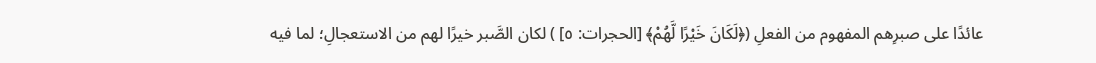عائدًا على صبرِهم المفهوم من الفعلِ (﴿لَكَانَ خَيْرًا لَّهُمْ﴾ [الحجرات: ٥] ) لكان الصَّبر خيرًا لهم من الاستعجالِ؛ لما فيه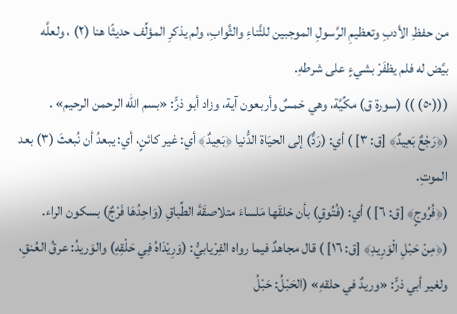من حفظِ الأدبِ وتعظيمِ الرَّسولِ الموجبين للثَّناءِ والثَّوابِ، ولم يذكرِ المؤلِّف حديثًا هنا (٢) ، ولعلَّه بيَّض له فلم يظفَرْ بشيءٍ على شرطهِ.
(((٥٠) )) (سورة ق) مكِّيَّة، وهي خمسٌ وأربعون آية، وزاد أبو ذرٍّ: «بسم الله الرحمن الرحيم» .
(﴿رَجْعٌ بَعِيدٌ﴾ [ق: ٣] ) أي: (رَدٌّ) إلى الحيَاة الدُّنيا ﴿بَعِيدٌ﴾ أي: غير كائنٍ، أي: يبعدُ أن نُبعثَ (٣) بعد الموتِ.
(﴿فُرُوجٍ﴾ [ق: ٦] ) أي: (فُتُوقٍ) بأن خلقَها مَلساءَ متلاصقَةَ الطِّباقِ (وَاحِدُهَا فَرْجٌ) بسكون الراء. (﴿مِنْ حَبْلِ الْوَرِيدِ﴾ [ق: ١٦] ) قال مجاهدٌ فيما رواه الفِرْيابيُّ: (وَرِيْدَاهُ فِي حَلْقِهِ) والوَريدُ: عرقُ العُنقِ، ولغير أبي ذرٍّ: «وريدٌ في حلقهِ» (الحَبْلُ: حَبْلُ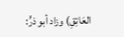العَاتِقِ) وزاد أبو ذرٍّ: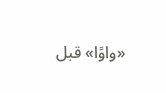«واوًا» قبل